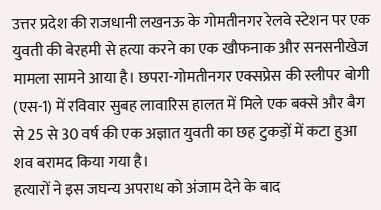उत्तर प्रदेश की राजधानी लखनऊ के गोमतीनगर रेलवे स्टेशन पर एक युवती की बेरहमी से हत्या करने का एक खौफनाक और सनसनीखेज मामला सामने आया है। छपरा-गोमतीनगर एक्सप्रेस की स्लीपर बोगी (एस-1) में रविवार सुबह लावारिस हालत में मिले एक बक्से और बैग से 25 से 30 वर्ष की एक अज्ञात युवती का छह टुकड़ों में कटा हुआ शव बरामद किया गया है।
हत्यारों ने इस जघन्य अपराध को अंजाम देने के बाद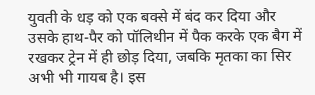युवती के धड़ को एक बक्से में बंद कर दिया और उसके हाथ-पैर को पॉलिथीन में पैक करके एक बैग में रखकर ट्रेन में ही छोड़ दिया, जबकि मृतका का सिर अभी भी गायब है। इस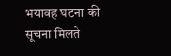भयावह घटना की सूचना मिलते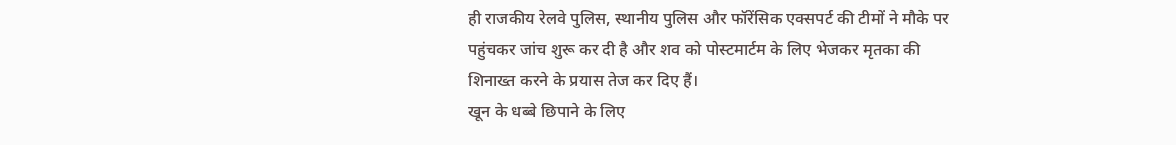ही राजकीय रेलवे पुलिस, स्थानीय पुलिस और फॉरेंसिक एक्सपर्ट की टीमों ने मौके पर पहुंचकर जांच शुरू कर दी है और शव को पोस्टमार्टम के लिए भेजकर मृतका की शिनाख्त करने के प्रयास तेज कर दिए हैं।
खून के धब्बे छिपाने के लिए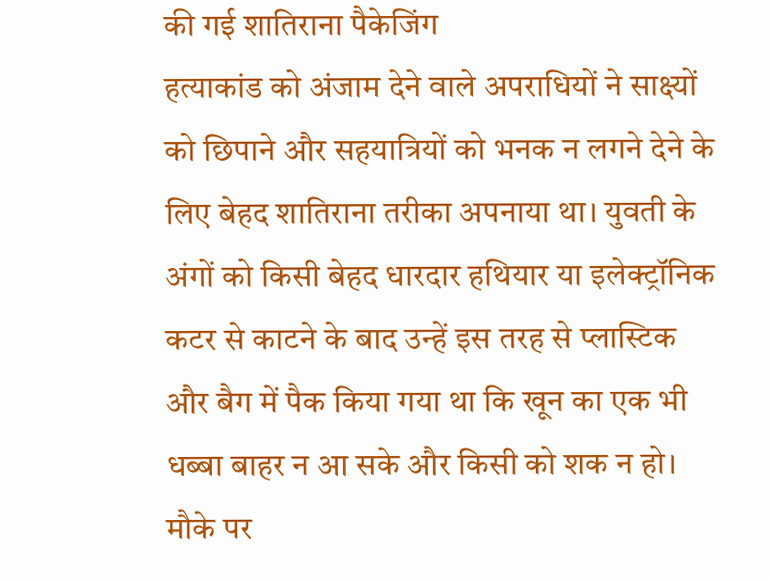की गई शातिराना पैकेजिंग
हत्याकांड को अंजाम देने वाले अपराधियों ने साक्ष्यों को छिपाने और सहयात्रियों को भनक न लगने देने के लिए बेहद शातिराना तरीका अपनाया था। युवती के अंगों को किसी बेहद धारदार हथियार या इलेक्ट्रॉनिक कटर से काटने के बाद उन्हें इस तरह से प्लास्टिक और बैग में पैक किया गया था कि खून का एक भी धब्बा बाहर न आ सके और किसी को शक न हो।
मौके पर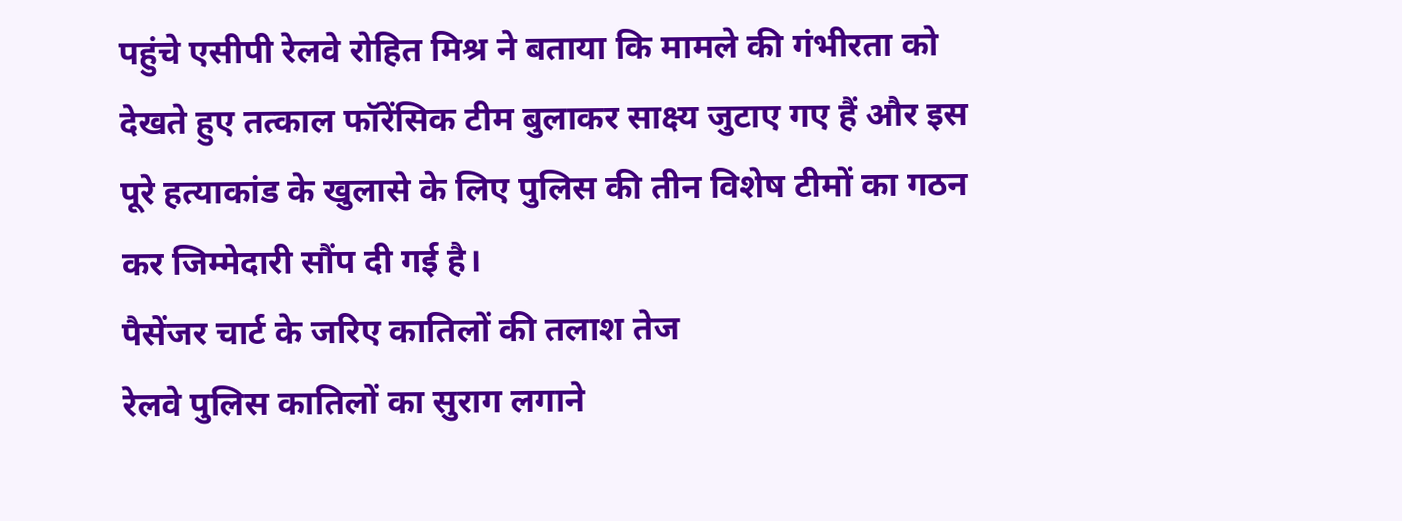पहुंचे एसीपी रेलवे रोहित मिश्र ने बताया कि मामले की गंभीरता को देखते हुए तत्काल फॉरेंसिक टीम बुलाकर साक्ष्य जुटाए गए हैं और इस पूरे हत्याकांड के खुलासे के लिए पुलिस की तीन विशेष टीमों का गठन कर जिम्मेदारी सौंप दी गई है।
पैसेंजर चार्ट के जरिए कातिलों की तलाश तेज
रेलवे पुलिस कातिलों का सुराग लगाने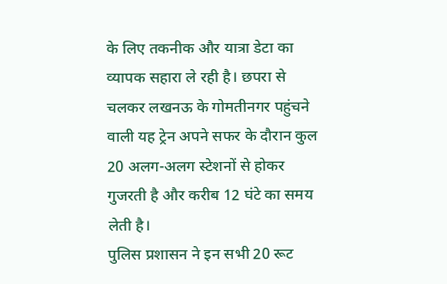के लिए तकनीक और यात्रा डेटा का व्यापक सहारा ले रही है। छपरा से चलकर लखनऊ के गोमतीनगर पहुंचने वाली यह ट्रेन अपने सफर के दौरान कुल 20 अलग-अलग स्टेशनों से होकर गुजरती है और करीब 12 घंटे का समय लेती है।
पुलिस प्रशासन ने इन सभी 20 रूट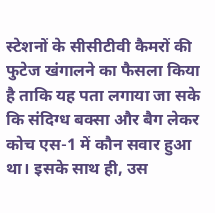स्टेशनों के सीसीटीवी कैमरों की फुटेज खंगालने का फैसला किया है ताकि यह पता लगाया जा सके कि संदिग्ध बक्सा और बैग लेकर कोच एस-1 में कौन सवार हुआ था। इसके साथ ही, उस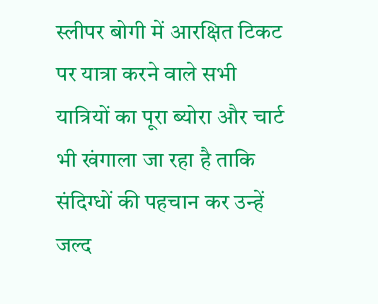स्लीपर बोगी में आरक्षित टिकट पर यात्रा करने वाले सभी यात्रियों का पूरा ब्योरा और चार्ट भी खंगाला जा रहा है ताकि संदिग्धों की पहचान कर उन्हें जल्द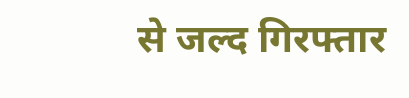से जल्द गिरफ्तार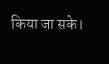किया जा सके।